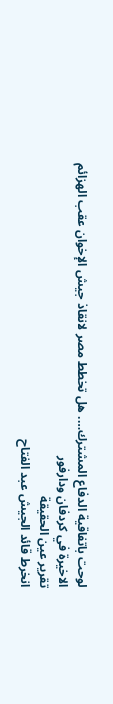لوحت باتفاقية الدفاع المشترك…. هل تخطط مصر لانقاذ جيش الإخوان عقب الهزائم الاخيرة في كردفان ودارفور
تقرير عين الحقيقة
انخرط قائد الجيش عبد الفتاح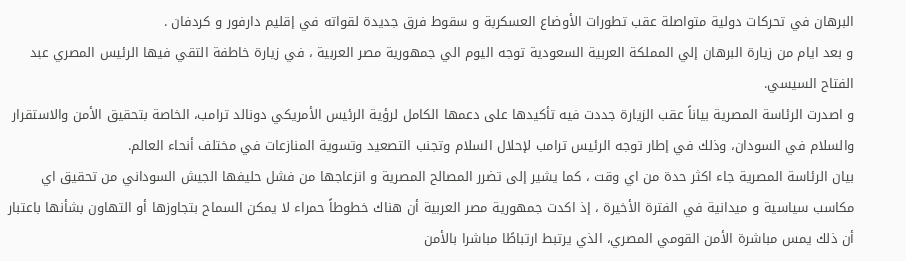البرهان في تحركات دولية متواصلة عقب تطورات الأوضاع العسكربة و سقوط فرق جديدة لقواته في إقليم دارفور و كردفان .
و بعد ايام من زيارة البرهان إلي المملكة العربية السعودية توجه اليوم الي جمهورية مصر العربية ، في زيارة خاطفة التقي فيها الرئيس المصري عبد الفتاح السيسي.
و اصدرت الرئاسة المصرية بياناً عقب الزيارة جددت فيه تأكيدها على دعمها الكامل لرؤية الرئيس الأمريكي دونالد ترامب، الخاصة بتحقيق الأمن والاستقرار والسلام في السودان، وذلك في إطار توجه الرئيس ترامب لإحلال السلام وتجنب التصعيد وتسوية المنازعات في مختلف أنحاء العالم.
بيان الرئاسة المصرية جاء اكثر حدة من اي وقت ، كما يشير إلى تضرر المصالح المصرية و انزعاجها من فشل حليفها الجيش السوداني من تحقيق اي مكاسب سياسية و ميدانية في الفترة الأخيرة ، إذ اكدت جمهورية مصر العربية أن هناك خطوطاً حمراء لا يمكن السماح بتجاوزها أو التهاون بشأنها باعتبار أن ذلك يمس مباشرة الأمن القومي المصري، الذي يرتبط ارتباطًا مباشرا بالأمن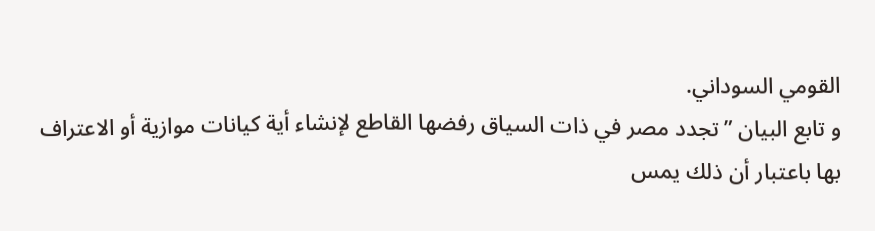القومي السوداني.
و تابع البيان ” تجدد مصر في ذات السياق رفضها القاطع لإنشاء أية كيانات موازية أو الاعتراف بها باعتبار أن ذلك يمس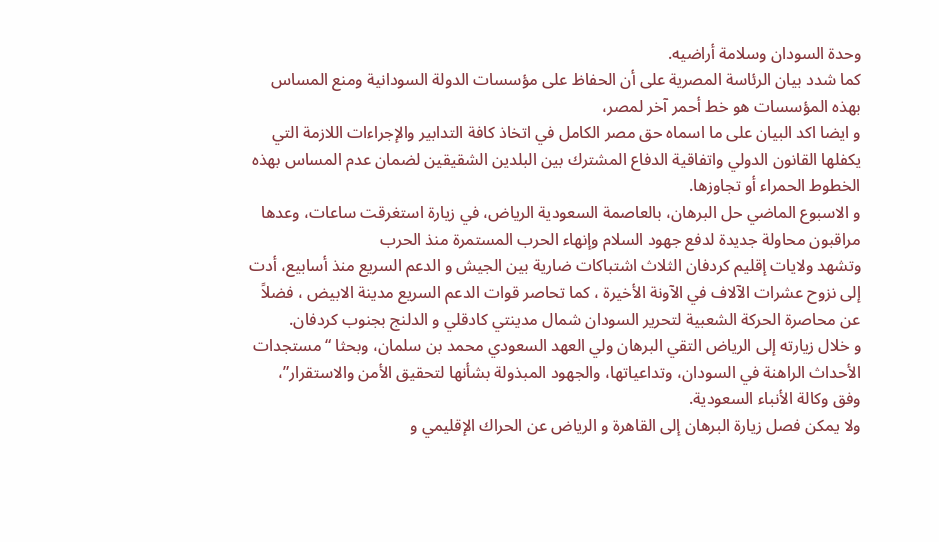وحدة السودان وسلامة أراضيه.
كما شدد بيان الرئاسة المصرية على أن الحفاظ على مؤسسات الدولة السودانية ومنع المساس بهذه المؤسسات هو خط أحمر آخر لمصر،
و ايضا اكد البيان على ما اسماه حق مصر الكامل في اتخاذ كافة التدابير والإجراءات اللازمة التي يكفلها القانون الدولي واتفاقية الدفاع المشترك بين البلدين الشقيقين لضمان عدم المساس بهذه الخطوط الحمراء أو تجاوزها.
و الاسبوع الماضي حل البرهان، بالعاصمة السعودية الرياض، في زيارة استغرقت ساعات، وعدها مراقبون محاولة جديدة لدفع جهود السلام وإنهاء الحرب المستمرة منذ الحرب
وتشهد ولايات إقليم كردفان الثلاث اشتباكات ضارية بين الجيش و الدعم السريع منذ أسابيع، أدت إلى نزوح عشرات الآلاف في الآونة الأخيرة ، كما تحاصر قوات الدعم السريع مدينة الابيض ، فضلاً عن محاصرة الحركة الشعبية لتحرير السودان شمال مدينتي كادقلي و الدلنج بجنوب كردفان.
و خلال زيارته إلى الرياض التقي البرهان ولي العهد السعودي محمد بن سلمان، وبحثا “مستجدات الأحداث الراهنة في السودان، وتداعياتها، والجهود المبذولة بشأنها لتحقيق الأمن والاستقرار”، وفق وكالة الأنباء السعودية.
ولا يمكن فصل زيارة البرهان إلى القاهرة و الرياض عن الحراك الإقليمي و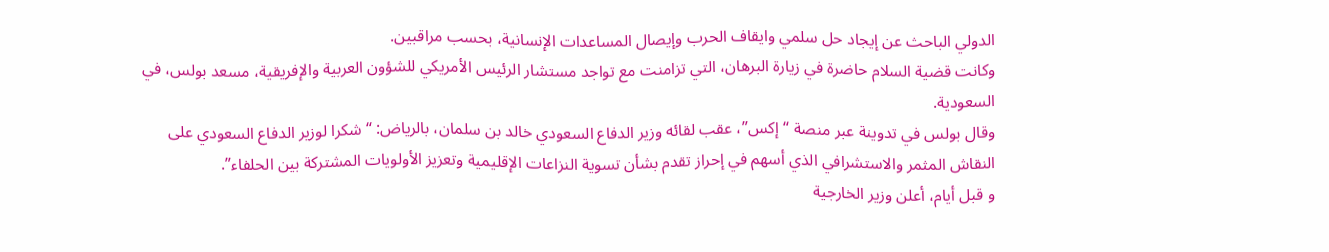الدولي الباحث عن إيجاد حل سلمي وايقاف الحرب وإيصال المساعدات الإنسانية، بحسب مراقبين.
وكانت قضية السلام حاضرة في زيارة البرهان، التي تزامنت مع تواجد مستشار الرئيس الأمريكي للشؤون العربية والإفريقية، مسعد بولس، في السعودية.
وقال بولس في تدوينة عبر منصة “إكس”، عقب لقائه وزير الدفاع السعودي خالد بن سلمان، بالرياض: “شكرا لوزير الدفاع السعودي على النقاش المثمر والاستشرافي الذي أسهم في إحراز تقدم بشأن تسوية النزاعات الإقليمية وتعزيز الأولويات المشتركة بين الحلفاء”.
و قبل أيام، أعلن وزير الخارجية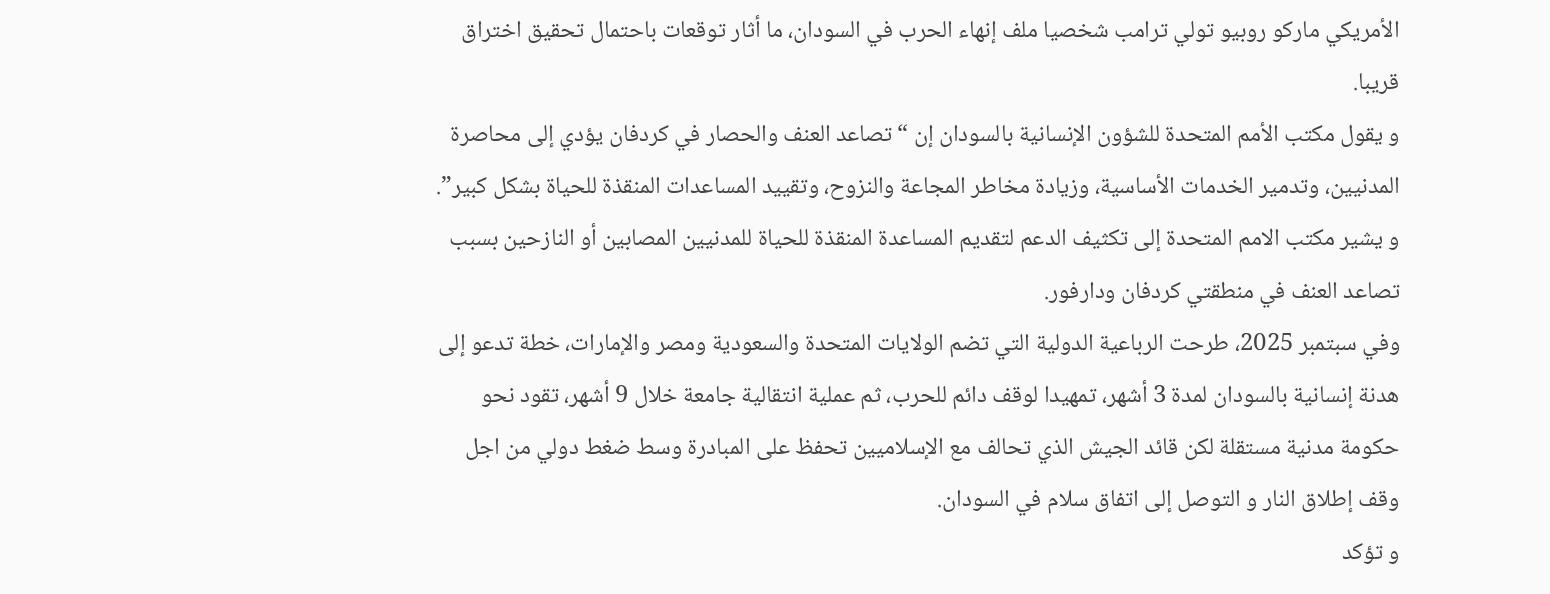الأمريكي ماركو روبيو تولي ترامب شخصيا ملف إنهاء الحرب في السودان، ما أثار توقعات باحتمال تحقيق اختراق قريبا.
و يقول مكتب الأمم المتحدة للشؤون الإنسانية بالسودان إن “تصاعد العنف والحصار في كردفان يؤدي إلى محاصرة المدنيين، وتدمير الخدمات الأساسية، وزيادة مخاطر المجاعة والنزوح، وتقييد المساعدات المنقذة للحياة بشكل كبير”.
و يشير مكتب الامم المتحدة إلى تكثيف الدعم لتقديم المساعدة المنقذة للحياة للمدنيين المصابين أو النازحين بسبب تصاعد العنف في منطقتي كردفان ودارفور.
وفي سبتمبر 2025، طرحت الرباعية الدولية التي تضم الولايات المتحدة والسعودية ومصر والإمارات، خطة تدعو إلى هدنة إنسانية بالسودان لمدة 3 أشهر، تمهيدا لوقف دائم للحرب، ثم عملية انتقالية جامعة خلال 9 أشهر، تقود نحو حكومة مدنية مستقلة لكن قائد الجيش الذي تحالف مع الإسلاميين تحفظ على المبادرة وسط ضغط دولي من اجل وقف إطلاق النار و التوصل إلى اتفاق سلام في السودان.
و تؤكد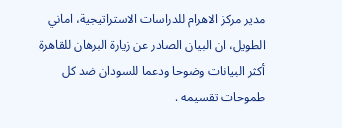مدير مركز الاهرام للدراسات الاستراتيجية، اماني الطويل، ان البيان الصادر عن زيارة البرهان للقاهرة أكثر البيانات وضوحا ودعما للسودان ضد كل طموحات تقسيمه .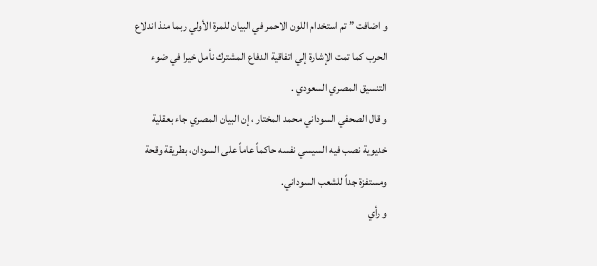و اضافت ” تم استخدام اللون الاحمر في البيان للمرة الأولي ربما منذ اندلاع الحرب كما تمت الإشارة إلي اتفاقية الدفاع المشترك نأمل خيرا في ضوء التنسيق المصري السعودي .
و قال الصحفي السوداني محمد المختار ، إن البيان المصري جاء بعقلية خديوية نصب فيه السيسي نفسه حاكماً عاماً على السودان، بطريقة وقحة ومستفزة جداً للشعب السوداني.
و رأي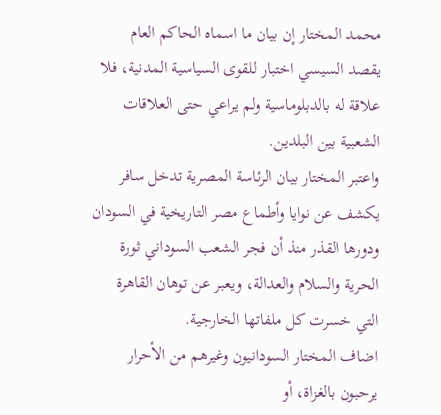محمد المختار إن بيان ما اسماه الحاكم العام يقصد السيسي اختبار للقوى السياسية المدنية، فلا علاقة له بالدبلوماسية ولم يراعي حتى العلاقات الشعبية بين البلدين.
واعتبر المختار بيان الرئاسة المصرية تدخل سافر يكشف عن نوايا وأطماع مصر التاريخية في السودان ودورها القذر منذ أن فجر الشعب السوداني ثورة الحرية والسلام والعدالة، ويعبر عن توهان القاهرة التي خسرت كل ملفاتها الخارجية.
اضاف المختار السودانيون وغيرهم من الأحرار يرحبون بالغزاة، أو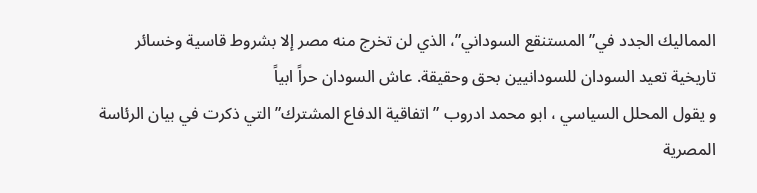المماليك الجدد في”المستنقع السوداني”، الذي لن تخرج منه مصر إلا بشروط قاسية وخسائر تاريخية تعيد السودان للسودانيين بحق وحقيقة. عاش السودان حراً ابياً
و يقول المحلل السياسي ، ابو محمد ادروب ” اتفاقية الدفاع المشترك” التي ذكرت في بيان الرئاسة المصرية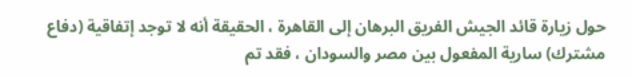حول زيارة قائد الجيش الفريق البرهان إلى القاهرة ، الحقيقة أنه لا توجد إتفاقية (دفاع مشترك) سارية المفعول بين مصر والسودان ، فقد تم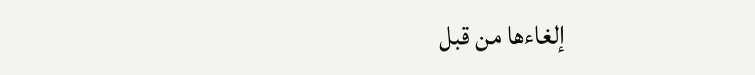إلغاءها من قبل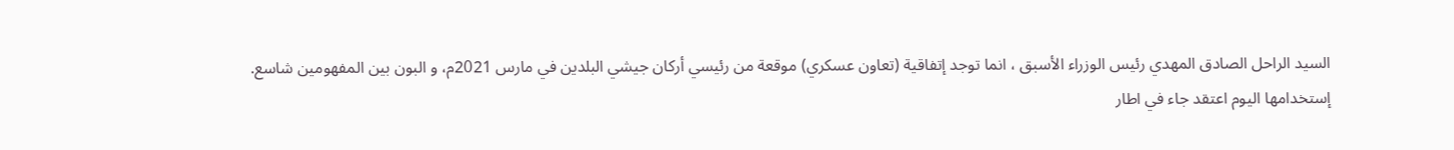السيد الراحل الصادق المهدي رئيس الوزراء الأسبق ، انما توجد إتفاقية (تعاون عسكري) موقعة من رئيسي أركان جيشي البلدين في مارس 2021م، و البون بين المفهومين شاسع.
إستخدامها اليوم اعتقد جاء في اطار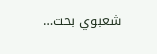شعبوي بحت…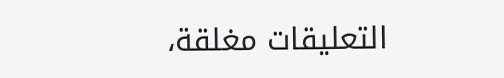التعليقات مغلقة،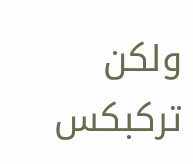ولكن تركبكس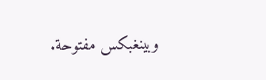وبينغبكس مفتوحة.